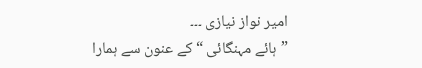امیر نواز نیازی ۔۔۔
”ہائے مہنگائی “ کے عنون سے ہمارا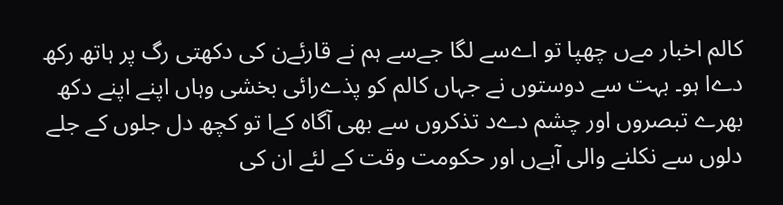کالم اخبار مےں چھپا تو اےسے لگا جےسے ہم نے قارئےن کی دکھتی رگ پر ہاتھ رکھ دےا ہو۔ بہت سے دوستوں نے جہاں کالم کو پذےرائی بخشی وہاں اپنے اپنے دکھ بھرے تبصروں اور چشم دےد تذکروں سے بھی آگاہ کےا تو کچھ دل جلوں کے جلے دلوں سے نکلنے والی آہےں اور حکومت وقت کے لئے ان کی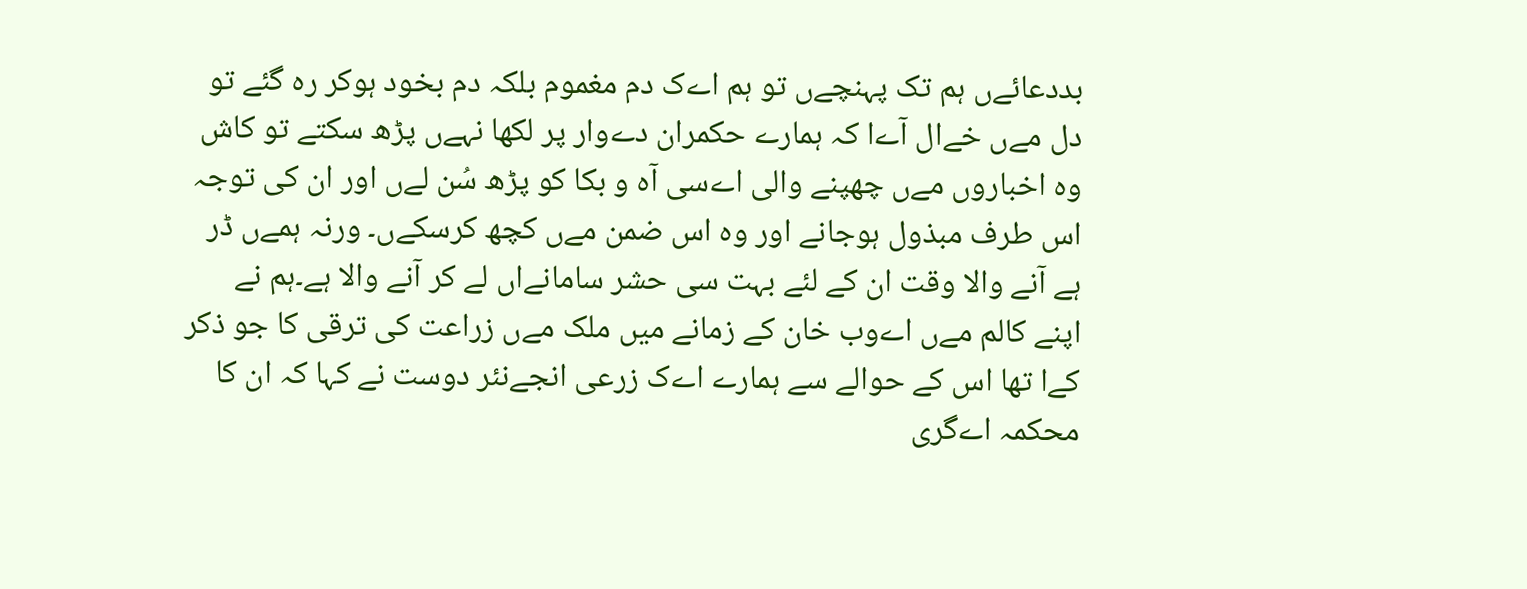بددعائےں ہم تک پہنچےں تو ہم اےک دم مغموم بلکہ دم بخود ہوکر رہ گئے تو دل مےں خےال آےا کہ ہمارے حکمران دےوار پر لکھا نہےں پڑھ سکتے تو کاش وہ اخباروں مےں چھپنے والی اےسی آہ و بکا کو پڑھ سُن لےں اور ان کی توجہ اس طرف مبذول ہوجانے اور وہ اس ضمن مےں کچھ کرسکےں۔ ورنہ ہمےں ڈر ہے آنے والا وقت ان کے لئے بہت سی حشر سامانےاں لے کر آنے والا ہے۔ہم نے اپنے کالم مےں اےوب خان کے زمانے میں ملک مےں زراعت کی ترقی کا جو ذکر کےا تھا اس کے حوالے سے ہمارے اےک زرعی انجےنئر دوست نے کہا کہ ان کا محکمہ اےگری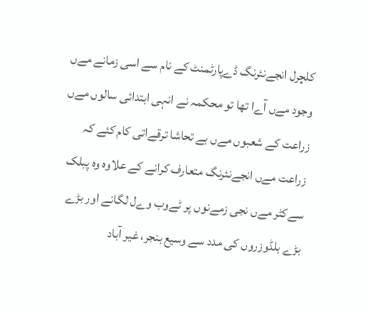کلچرل انجےنئرنگ ڈےپارٹمنٹ کے نام سے اسی زمانے مےں وجود مےں آےا تھا تو محکمہ نے انہی ابتدائی سالوں مےں زراعت کے شعبوں مےں بے تحاشا ترقےاتی کام کئے کہ زراعت مےں انجےنئرنگ متعارف کرانے کے علاوہ وہ پبلک سےکٹر مےں نجی زمےنوں پر ٹےوب وےل لگانے اور بڑے بڑے بلڈوزروں کی مدد سے وسیع بنجر، غیر آباد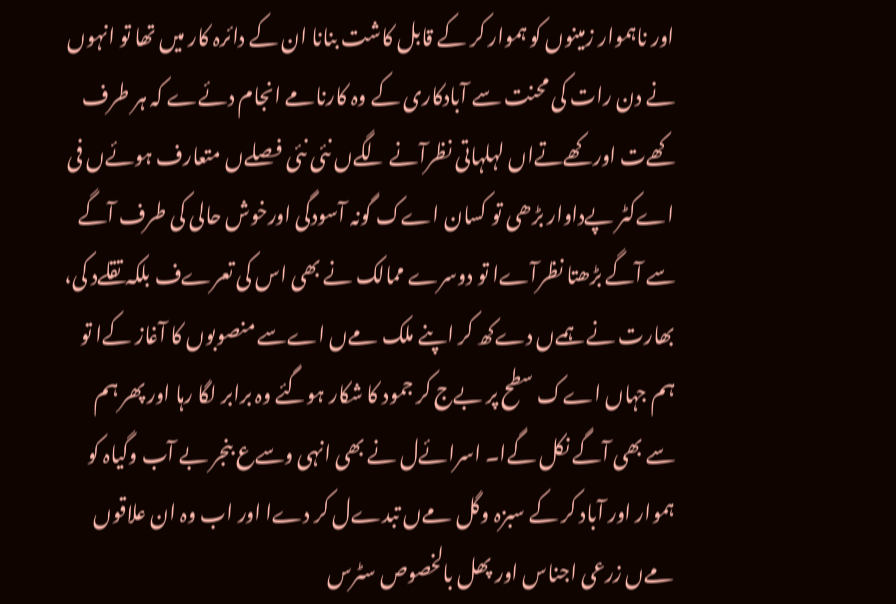اور ناہموار زمینوں کو ہموار کر کے قابل کاشت بنانا ان کے دائرہ کار میں تھا تو انہوں نے دن رات کی محنت سے آبادکاری کے وہ کارنامے انجام دئےے کہ ہر طرف کھےت اور کھےتےاں لہلہاتی نظرآنے لگےں نئی نئی فصلےں متعارف ہوئےں فی اےکٹر پےداوار بڑھی تو کسان اےک گونہ آسودگی اورخوش حالی کی طرف آگے سے آگے بڑھتا نظرآےا تو دوسرے ممالک نے بھی اس کی تعرےف بلکہ تقلےد کی، بھارت نے ہمےں دےکھ کر اپنے ملک مےں اےسے منصوبوں کا آغاز کےا تو ہم جہاں اےک سطح پر بےج کر جمود کا شکار ہوگئے وہ برابر لگا رہا اور پھر ہم سے بھی آگے نکل گےا۔ اسرائےل نے بھی انہی وسےع بنجر بے آب وگیاہ کو ہموار اور آباد کر کے سبزہ وگل مےں تبدےل کر دےا اور اب وہ ان علاقوں مےں زرعی اجناس اور پھل بالخصوص سٹرس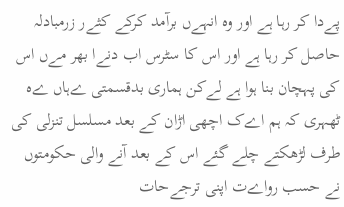پےدا کر رہا ہے اور وہ انہےں برآمد کرکے کثےر زرمبادلہ حاصل کر رہا ہے اور اس کا سٹرس اب دنےا بھر مےں اس کی پہچان بنا ہوا ہے لےکن ہماری بدقسمتی ےہاں ےہ ٹھہری کہ ہم اےک اچھی اڑان کے بعد مسلسل تنزلی کی طرف لڑھکتے چلے گئے اس کے بعد آنے والی حکومتوں نے حسب رواےت اپنی ترجےحات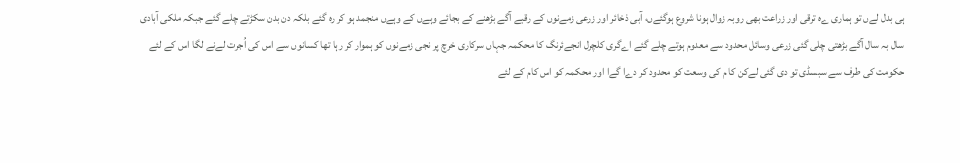ہی بدل لےں تو ہماری ےہ ترقی اور زراعت بھی روبہ زوال ہونا شروع ہوگئےں، آبی ذخائر اور زرعی زمےنوں کے رقبے آگے بڑھنے کے بجائے وہےں کے وہےں منجمد ہو کر رہ گئے بلکہ دن بدن سکڑتے چلے گئے جبکہ ملکی آبادی سال بہ سال آگے بڑھتی چلی گئی زرعی وسائل محدود سے معدوم ہوتے چلے گئے اےگری کلچرل انجےئرنگ کا محکمہ جہاں سرکاری خرچ پر نجی زمےنوں کو ہموار کر رہا تھا کسانوں سے اس کی اُجرت لےنے لگا اس کے لئے حکومت کی طرف سے سبسڈی تو دی گئی لےکن کا م کی وسعت کو محدود کر دےا گےا اور محکمہ کو اس کام کے لئے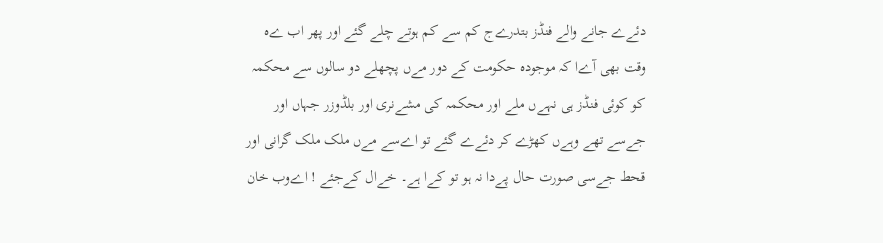دئےے جانے والے فنڈز بتدرےج کم سے کم ہوتے چلے گئے اور پھر اب ےہ وقت بھی آےا کہ موجودہ حکومت کے دور مےں پچھلے دو سالوں سے محکمہ کو کوئی فنڈز ہی نہےں ملے اور محکمہ کی مشےنری اور بلڈوزر جہاں اور جےسے تھے وہےں کھڑے کر دئےے گئے تو اےسے مےں ملک ملک گرانی اور قحط جےسی صورت حال پےدا نہ ہو تو کےا ہے۔ خےال کےجئے ! اےوب خان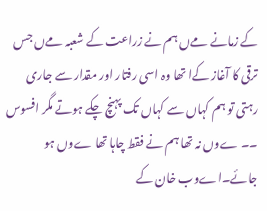کے زمانے مےں ہم نے زراعت کے شعبہ مےں جس ترقی کا آغاز کےا تھا وہ اسی رفتار اور مقدار سے جاری رہتی تو ہم کہاں سے کہاں تک پہنچ چکے ہوتے مگر افسوس ۔۔ ےوں نہ تھا ہم نے فقط چاہا تھا ےوں ہو جائے۔اےوب خان کے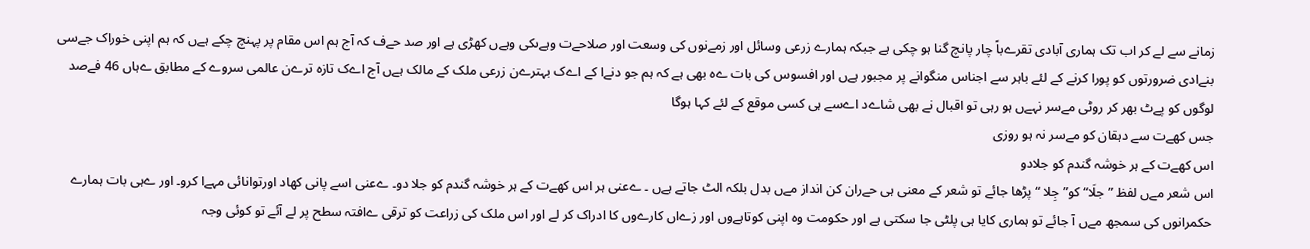زمانے سے لے کر اب تک ہماری آبادی تقرےباً چار پانچ گنا ہو چکی ہے جبکہ ہمارے زرعی وسائل اور زمےنوں کی وسعت اور صلاحےت وہےںکی وہےں کھڑی ہے اور صد حےف کہ آج ہم اس مقام پر پہنچ چکے ہےں کہ ہم اپنی خوراک جےسی بنےادی ضرورتوں کو پورا کرنے کے لئے باہر سے اجناس منگوانے پر مجبور ہےں اور افسوس کی بات ےہ بھی ہے کہ ہم جو دنےا کے اےک بہترےن زرعی ملک کے مالک ہےں آج اےک تازہ ترےن عالمی سروے کے مطابق ےہاں 46 فےصد لوگوں کو پےٹ بھر کر روٹی مےسر نہےں ہو رہی تو اقبال نے بھی شاےد اےسے ہی کسی موقع کے لئے کہا ہوگا
جس کھےت سے دہقان کو مےسر نہ ہو روزی
اس کھےت کے ہر خوشہ گندم کو جلادو
اس شعر مےں لفظ ” جلَا“ کو”جِلا “ پڑھا جائے تو شعر کے معنی ہی حےران کن انداز مےں بدل بلکہ الٹ جاتے ہےں ۔ ےعنی ہر اس کھےت کے ہر خوشہ گندم کو جلا دو۔ ےعنی اسے پانی کھاد اورتوانائی مہےا کرو۔ اور ےہی بات ہمارے حکمرانوں کی سمجھ مےں آ جائے تو ہماری کایا ہی پلٹی جا سکتی ہے اور حکومت وہ اپنی کوتاہےوں اور زےاں کارےوں کا ادراک کر لے اور اس ملک کی زراعت کو ترقی ےافتہ سطح پر لے آئے تو کوئی وجہ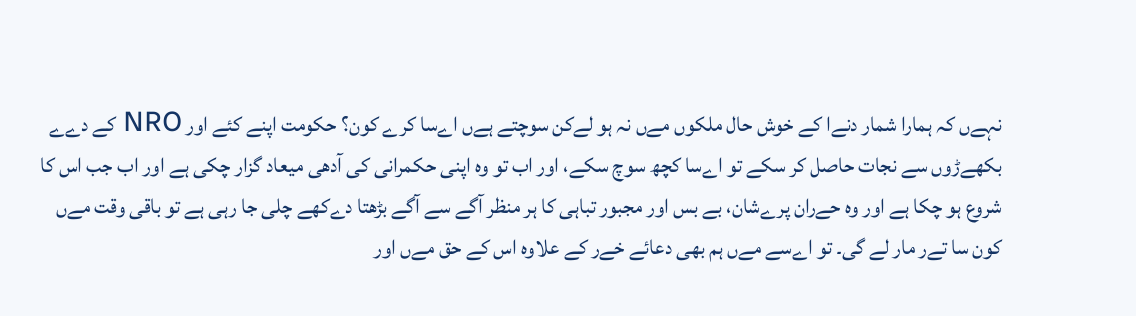نہےں کہ ہمارا شمار دنےا کے خوش حال ملکوں مےں نہ ہو لےکن سوچتے ہےں اےسا کرے کون؟ حکومت اپنے کئے اور NRO کے دےے بکھےڑوں سے نجات حاصل کر سکے تو اےسا کچھ سوچ سکے، اور اب تو وہ اپنی حکمرانی کی آدھی میعاد گزار چکی ہے اور اب جب اس کا شروع ہو چکا ہے اور وہ حےران پرےشان، بے بس اور مجبور تباہی کا ہر منظر آگے سے آگے بڑھتا دےکھے چلی جا رہی ہے تو باقی وقت مےں کون سا تےر مار لے گی۔ تو اےسے مےں ہم بھی دعائے خےر کے علاوہ اس کے حق مےں اور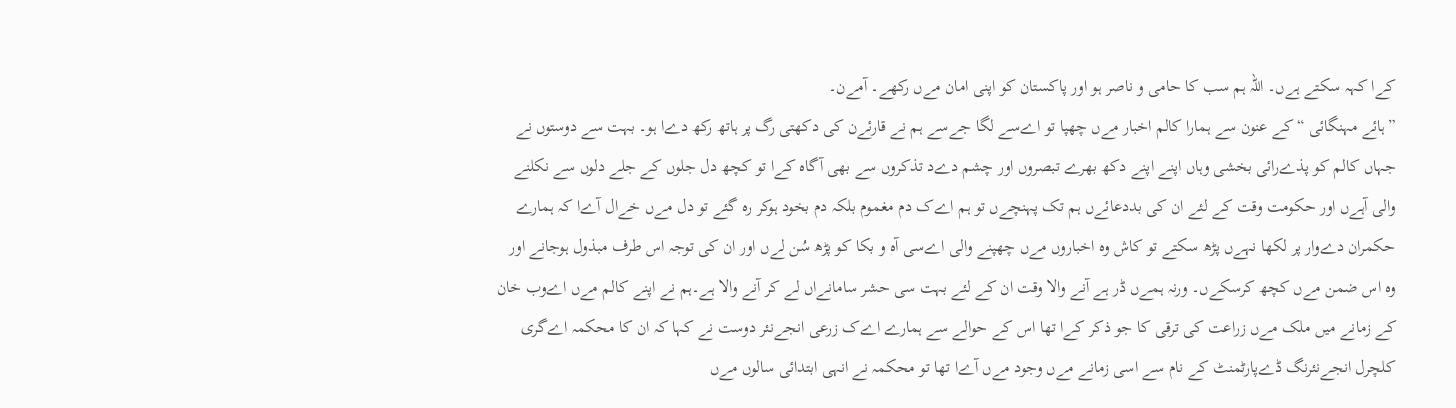کےا کہہ سکتے ہےں۔ اللہ ہم سب کا حامی و ناصر ہو اور پاکستان کو اپنی امان مےں رکھے۔ آمےن۔
”ہائے مہنگائی “ کے عنون سے ہمارا کالم اخبار مےں چھپا تو اےسے لگا جےسے ہم نے قارئےن کی دکھتی رگ پر ہاتھ رکھ دےا ہو۔ بہت سے دوستوں نے جہاں کالم کو پذےرائی بخشی وہاں اپنے اپنے دکھ بھرے تبصروں اور چشم دےد تذکروں سے بھی آگاہ کےا تو کچھ دل جلوں کے جلے دلوں سے نکلنے والی آہےں اور حکومت وقت کے لئے ان کی بددعائےں ہم تک پہنچےں تو ہم اےک دم مغموم بلکہ دم بخود ہوکر رہ گئے تو دل مےں خےال آےا کہ ہمارے حکمران دےوار پر لکھا نہےں پڑھ سکتے تو کاش وہ اخباروں مےں چھپنے والی اےسی آہ و بکا کو پڑھ سُن لےں اور ان کی توجہ اس طرف مبذول ہوجانے اور وہ اس ضمن مےں کچھ کرسکےں۔ ورنہ ہمےں ڈر ہے آنے والا وقت ان کے لئے بہت سی حشر سامانےاں لے کر آنے والا ہے۔ہم نے اپنے کالم مےں اےوب خان کے زمانے میں ملک مےں زراعت کی ترقی کا جو ذکر کےا تھا اس کے حوالے سے ہمارے اےک زرعی انجےنئر دوست نے کہا کہ ان کا محکمہ اےگری کلچرل انجےنئرنگ ڈےپارٹمنٹ کے نام سے اسی زمانے مےں وجود مےں آےا تھا تو محکمہ نے انہی ابتدائی سالوں مےں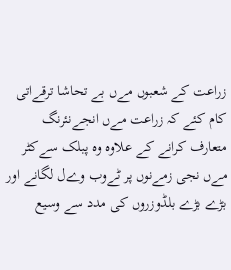زراعت کے شعبوں مےں بے تحاشا ترقےاتی کام کئے کہ زراعت مےں انجےنئرنگ متعارف کرانے کے علاوہ وہ پبلک سےکٹر مےں نجی زمےنوں پر ٹےوب وےل لگانے اور بڑے بڑے بلڈوزروں کی مدد سے وسیع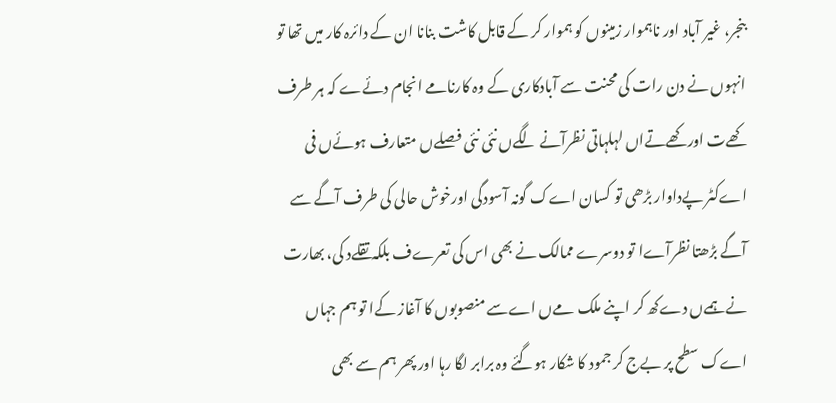بنجر، غیر آباد اور ناہموار زمینوں کو ہموار کر کے قابل کاشت بنانا ان کے دائرہ کار میں تھا تو انہوں نے دن رات کی محنت سے آبادکاری کے وہ کارنامے انجام دئےے کہ ہر طرف کھےت اور کھےتےاں لہلہاتی نظرآنے لگےں نئی نئی فصلےں متعارف ہوئےں فی اےکٹر پےداوار بڑھی تو کسان اےک گونہ آسودگی اورخوش حالی کی طرف آگے سے آگے بڑھتا نظرآےا تو دوسرے ممالک نے بھی اس کی تعرےف بلکہ تقلےد کی، بھارت نے ہمےں دےکھ کر اپنے ملک مےں اےسے منصوبوں کا آغاز کےا تو ہم جہاں اےک سطح پر بےج کر جمود کا شکار ہوگئے وہ برابر لگا رہا اور پھر ہم سے بھی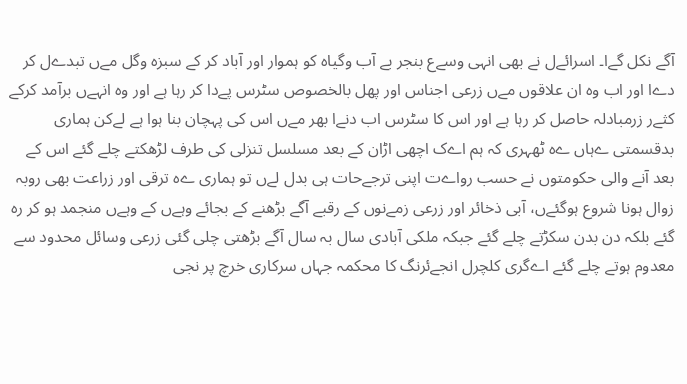آگے نکل گےا۔ اسرائےل نے بھی انہی وسےع بنجر بے آب وگیاہ کو ہموار اور آباد کر کے سبزہ وگل مےں تبدےل کر دےا اور اب وہ ان علاقوں مےں زرعی اجناس اور پھل بالخصوص سٹرس پےدا کر رہا ہے اور وہ انہےں برآمد کرکے کثےر زرمبادلہ حاصل کر رہا ہے اور اس کا سٹرس اب دنےا بھر مےں اس کی پہچان بنا ہوا ہے لےکن ہماری بدقسمتی ےہاں ےہ ٹھہری کہ ہم اےک اچھی اڑان کے بعد مسلسل تنزلی کی طرف لڑھکتے چلے گئے اس کے بعد آنے والی حکومتوں نے حسب رواےت اپنی ترجےحات ہی بدل لےں تو ہماری ےہ ترقی اور زراعت بھی روبہ زوال ہونا شروع ہوگئےں، آبی ذخائر اور زرعی زمےنوں کے رقبے آگے بڑھنے کے بجائے وہےں کے وہےں منجمد ہو کر رہ گئے بلکہ دن بدن سکڑتے چلے گئے جبکہ ملکی آبادی سال بہ سال آگے بڑھتی چلی گئی زرعی وسائل محدود سے معدوم ہوتے چلے گئے اےگری کلچرل انجےئرنگ کا محکمہ جہاں سرکاری خرچ پر نجی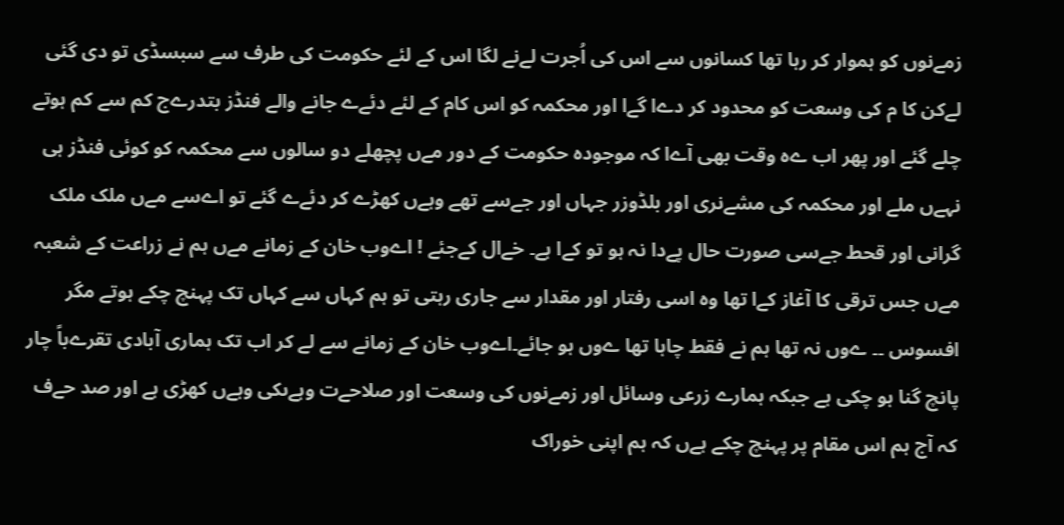زمےنوں کو ہموار کر رہا تھا کسانوں سے اس کی اُجرت لےنے لگا اس کے لئے حکومت کی طرف سے سبسڈی تو دی گئی لےکن کا م کی وسعت کو محدود کر دےا گےا اور محکمہ کو اس کام کے لئے دئےے جانے والے فنڈز بتدرےج کم سے کم ہوتے چلے گئے اور پھر اب ےہ وقت بھی آےا کہ موجودہ حکومت کے دور مےں پچھلے دو سالوں سے محکمہ کو کوئی فنڈز ہی نہےں ملے اور محکمہ کی مشےنری اور بلڈوزر جہاں اور جےسے تھے وہےں کھڑے کر دئےے گئے تو اےسے مےں ملک ملک گرانی اور قحط جےسی صورت حال پےدا نہ ہو تو کےا ہے۔ خےال کےجئے ! اےوب خان کے زمانے مےں ہم نے زراعت کے شعبہ مےں جس ترقی کا آغاز کےا تھا وہ اسی رفتار اور مقدار سے جاری رہتی تو ہم کہاں سے کہاں تک پہنچ چکے ہوتے مگر افسوس ۔۔ ےوں نہ تھا ہم نے فقط چاہا تھا ےوں ہو جائے۔اےوب خان کے زمانے سے لے کر اب تک ہماری آبادی تقرےباً چار پانچ گنا ہو چکی ہے جبکہ ہمارے زرعی وسائل اور زمےنوں کی وسعت اور صلاحےت وہےںکی وہےں کھڑی ہے اور صد حےف کہ آج ہم اس مقام پر پہنچ چکے ہےں کہ ہم اپنی خوراک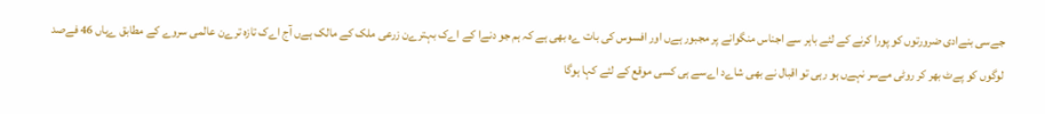جےسی بنےادی ضرورتوں کو پورا کرنے کے لئے باہر سے اجناس منگوانے پر مجبور ہےں اور افسوس کی بات ےہ بھی ہے کہ ہم جو دنےا کے اےک بہترےن زرعی ملک کے مالک ہےں آج اےک تازہ ترےن عالمی سروے کے مطابق ےہاں 46 فےصد لوگوں کو پےٹ بھر کر روٹی مےسر نہےں ہو رہی تو اقبال نے بھی شاےد اےسے ہی کسی موقع کے لئے کہا ہوگا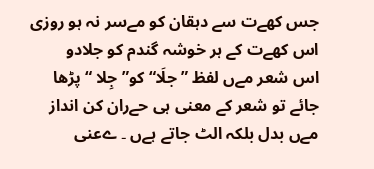جس کھےت سے دہقان کو مےسر نہ ہو روزی
اس کھےت کے ہر خوشہ گندم کو جلادو
اس شعر مےں لفظ ” جلَا“ کو”جِلا “ پڑھا جائے تو شعر کے معنی ہی حےران کن انداز مےں بدل بلکہ الٹ جاتے ہےں ۔ ےعنی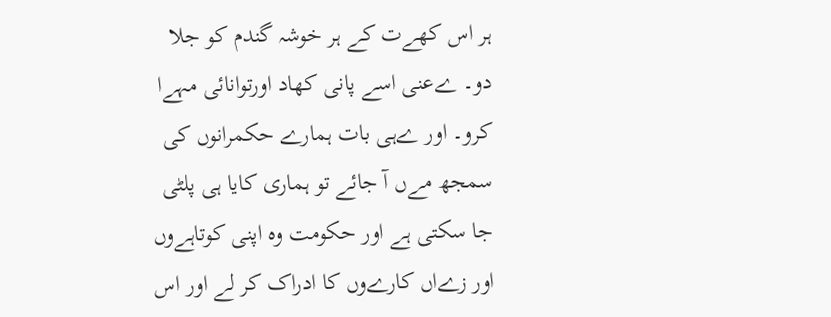ہر اس کھےت کے ہر خوشہ گندم کو جلا دو۔ ےعنی اسے پانی کھاد اورتوانائی مہےا کرو۔ اور ےہی بات ہمارے حکمرانوں کی سمجھ مےں آ جائے تو ہماری کایا ہی پلٹی جا سکتی ہے اور حکومت وہ اپنی کوتاہےوں اور زےاں کارےوں کا ادراک کر لے اور اس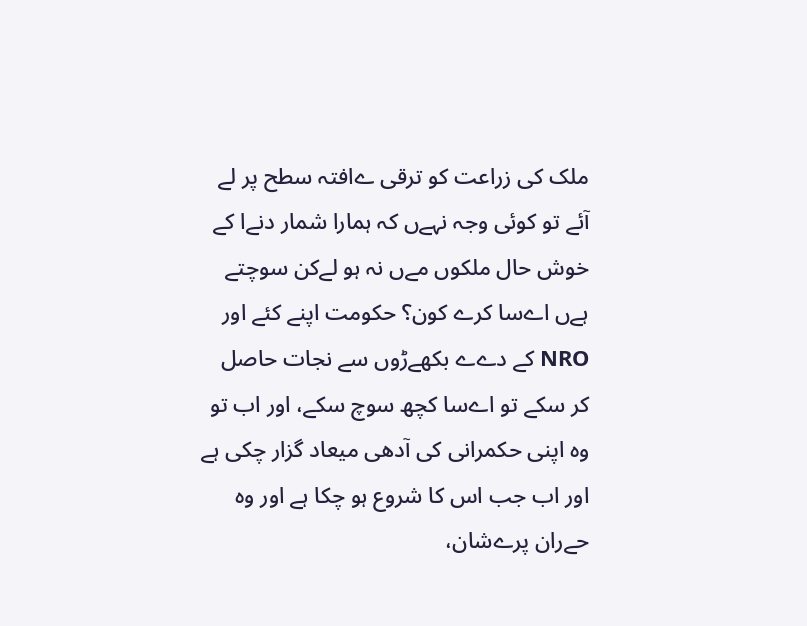ملک کی زراعت کو ترقی ےافتہ سطح پر لے آئے تو کوئی وجہ نہےں کہ ہمارا شمار دنےا کے خوش حال ملکوں مےں نہ ہو لےکن سوچتے ہےں اےسا کرے کون؟ حکومت اپنے کئے اور NRO کے دےے بکھےڑوں سے نجات حاصل کر سکے تو اےسا کچھ سوچ سکے، اور اب تو وہ اپنی حکمرانی کی آدھی میعاد گزار چکی ہے اور اب جب اس کا شروع ہو چکا ہے اور وہ حےران پرےشان،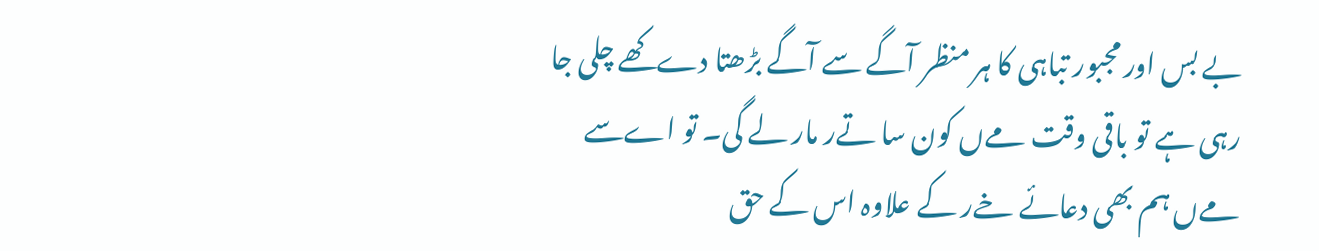بے بس اور مجبور تباہی کا ہر منظر آگے سے آگے بڑھتا دےکھے چلی جا رہی ہے تو باقی وقت مےں کون سا تےر مار لے گی۔ تو اےسے مےں ہم بھی دعائے خےر کے علاوہ اس کے حق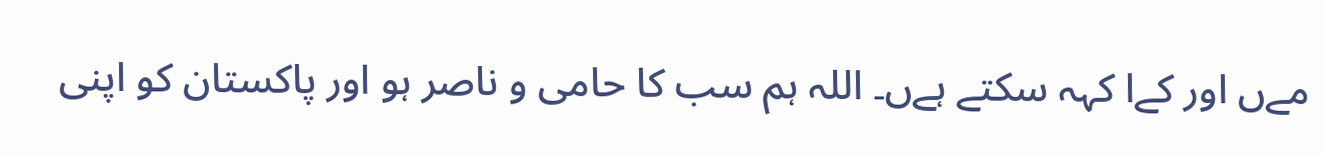مےں اور کےا کہہ سکتے ہےں۔ اللہ ہم سب کا حامی و ناصر ہو اور پاکستان کو اپنی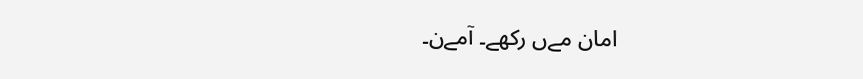امان مےں رکھے۔ آمےن۔